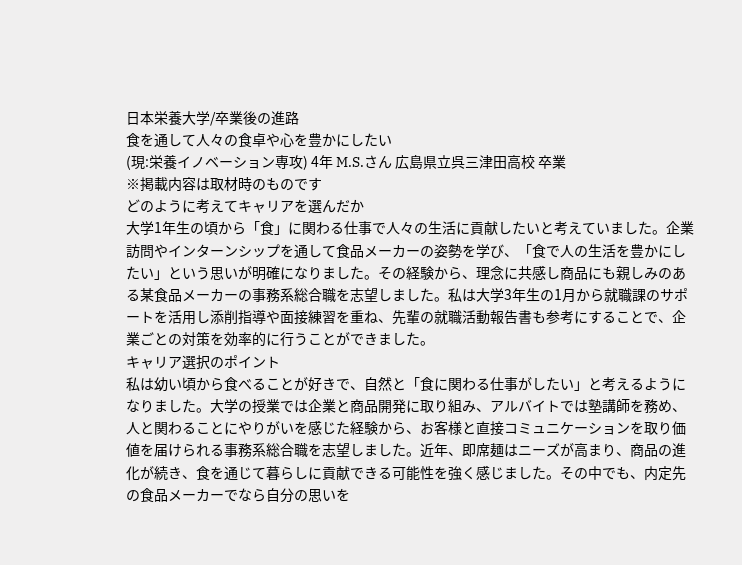日本栄養大学/卒業後の進路
食を通して人々の食卓や心を豊かにしたい
(現:栄養イノベーション専攻) 4年 M.S.さん 広島県立呉三津田高校 卒業
※掲載内容は取材時のものです
どのように考えてキャリアを選んだか
大学1年生の頃から「食」に関わる仕事で人々の生活に貢献したいと考えていました。企業訪問やインターンシップを通して食品メーカーの姿勢を学び、「食で人の生活を豊かにしたい」という思いが明確になりました。その経験から、理念に共感し商品にも親しみのある某食品メーカーの事務系総合職を志望しました。私は大学3年生の1月から就職課のサポートを活用し添削指導や面接練習を重ね、先輩の就職活動報告書も参考にすることで、企業ごとの対策を効率的に行うことができました。
キャリア選択のポイント
私は幼い頃から食べることが好きで、自然と「食に関わる仕事がしたい」と考えるようになりました。大学の授業では企業と商品開発に取り組み、アルバイトでは塾講師を務め、人と関わることにやりがいを感じた経験から、お客様と直接コミュニケーションを取り価値を届けられる事務系総合職を志望しました。近年、即席麺はニーズが高まり、商品の進化が続き、食を通じて暮らしに貢献できる可能性を強く感じました。その中でも、内定先の食品メーカーでなら自分の思いを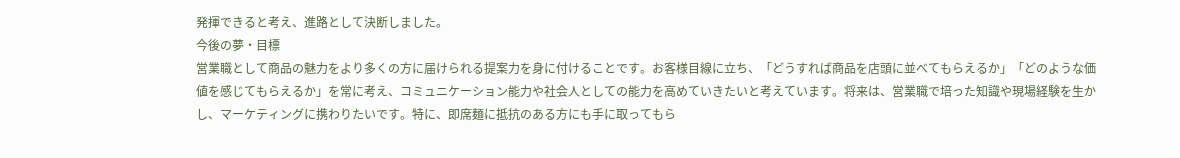発揮できると考え、進路として決断しました。
今後の夢・目標
営業職として商品の魅力をより多くの方に届けられる提案力を身に付けることです。お客様目線に立ち、「どうすれば商品を店頭に並べてもらえるか」「どのような価値を感じてもらえるか」を常に考え、コミュニケーション能力や社会人としての能力を高めていきたいと考えています。将来は、営業職で培った知識や現場経験を生かし、マーケティングに携わりたいです。特に、即席麺に抵抗のある方にも手に取ってもら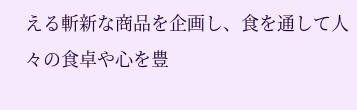える斬新な商品を企画し、食を通して人々の食卓や心を豊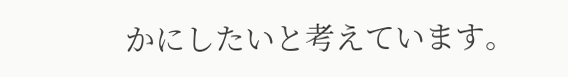かにしたいと考えています。